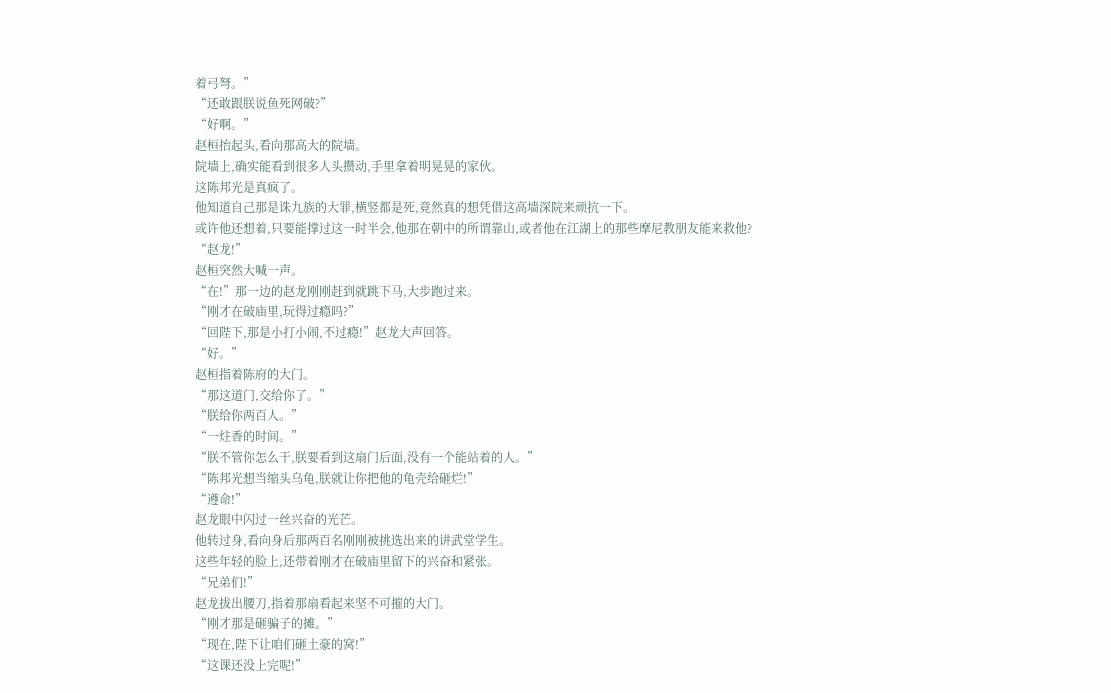着弓弩。”
“还敢跟朕说鱼死网破?”
“好啊。”
赵桓抬起头,看向那高大的院墙。
院墙上,确实能看到很多人头攒动,手里拿着明晃晃的家伙。
这陈邦光是真疯了。
他知道自己那是诛九族的大罪,横竖都是死,竟然真的想凭借这高墙深院来顽抗一下。
或许他还想着,只要能撑过这一时半会,他那在朝中的所谓靠山,或者他在江湖上的那些摩尼教朋友能来救他?
“赵龙!”
赵桓突然大喊一声。
“在!”那一边的赵龙刚刚赶到就跳下马,大步跑过来。
“刚才在破庙里,玩得过瘾吗?”
“回陛下,那是小打小闹,不过瘾!”赵龙大声回答。
“好。”
赵桓指着陈府的大门。
“那这道门,交给你了。”
“朕给你两百人。”
“一炷香的时间。”
“朕不管你怎么干,朕要看到这扇门后面,没有一个能站着的人。”
“陈邦光想当缩头乌龟,朕就让你把他的龟壳给砸烂!”
“遵命!”
赵龙眼中闪过一丝兴奋的光芒。
他转过身,看向身后那两百名刚刚被挑选出来的讲武堂学生。
这些年轻的脸上,还带着刚才在破庙里留下的兴奋和紧张。
“兄弟们!”
赵龙拔出腰刀,指着那扇看起来坚不可摧的大门。
“刚才那是砸骗子的摊。”
“现在,陛下让咱们砸土豪的窝!”
“这课还没上完呢!”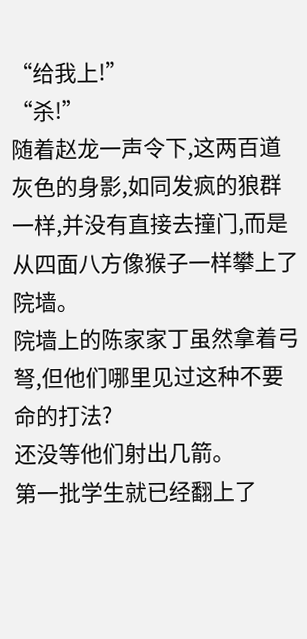“给我上!”
“杀!”
随着赵龙一声令下,这两百道灰色的身影,如同发疯的狼群一样,并没有直接去撞门,而是从四面八方像猴子一样攀上了院墙。
院墙上的陈家家丁虽然拿着弓弩,但他们哪里见过这种不要命的打法?
还没等他们射出几箭。
第一批学生就已经翻上了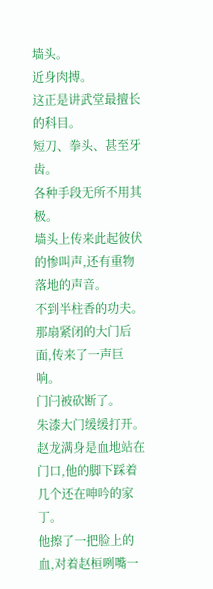墙头。
近身肉搏。
这正是讲武堂最擅长的科目。
短刀、拳头、甚至牙齿。
各种手段无所不用其极。
墙头上传来此起彼伏的惨叫声,还有重物落地的声音。
不到半柱香的功夫。
那扇紧闭的大门后面,传来了一声巨响。
门闩被砍断了。
朱漆大门缓缓打开。
赵龙满身是血地站在门口,他的脚下踩着几个还在呻吟的家丁。
他擦了一把脸上的血,对着赵桓咧嘴一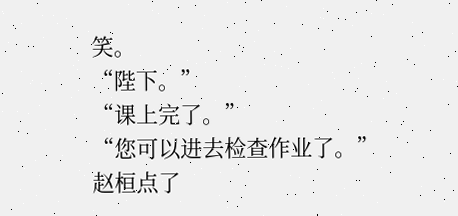笑。
“陛下。”
“课上完了。”
“您可以进去检查作业了。”
赵桓点了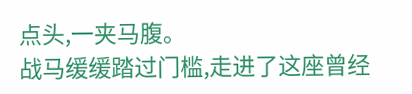点头,一夹马腹。
战马缓缓踏过门槛,走进了这座曾经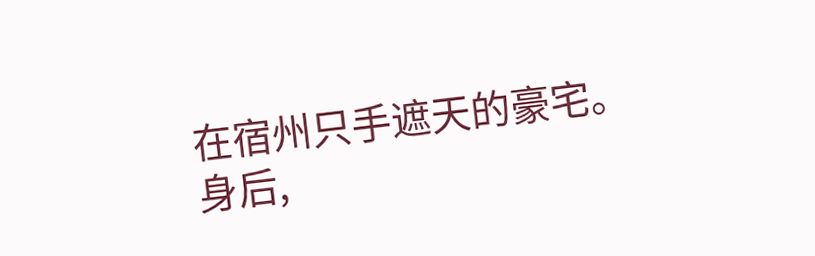在宿州只手遮天的豪宅。
身后,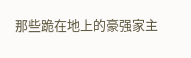那些跪在地上的豪强家主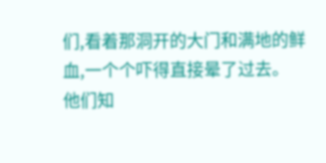们,看着那洞开的大门和满地的鲜血,一个个吓得直接晕了过去。
他们知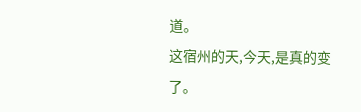道。
这宿州的天,今天,是真的变了。